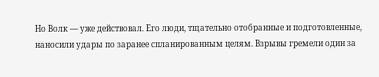Но Волк — уже действовал. Его люди, тщательно отобранные и подготовленные, наносили удары по заранее спланированным целям. Взрывы гремели один за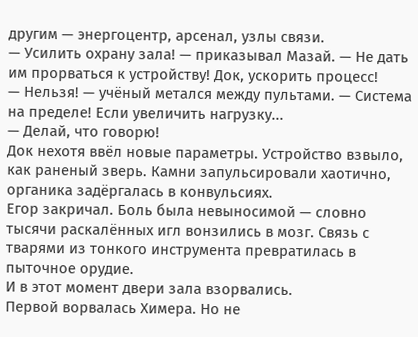другим — энергоцентр, арсенал, узлы связи.
— Усилить охрану зала! — приказывал Мазай. — Не дать им прорваться к устройству! Док, ускорить процесс!
— Нельзя! — учёный метался между пультами. — Система на пределе! Если увеличить нагрузку...
— Делай, что говорю!
Док нехотя ввёл новые параметры. Устройство взвыло, как раненый зверь. Камни запульсировали хаотично, органика задёргалась в конвульсиях.
Егор закричал. Боль была невыносимой — словно тысячи раскалённых игл вонзились в мозг. Связь с тварями из тонкого инструмента превратилась в пыточное орудие.
И в этот момент двери зала взорвались.
Первой ворвалась Химера. Но не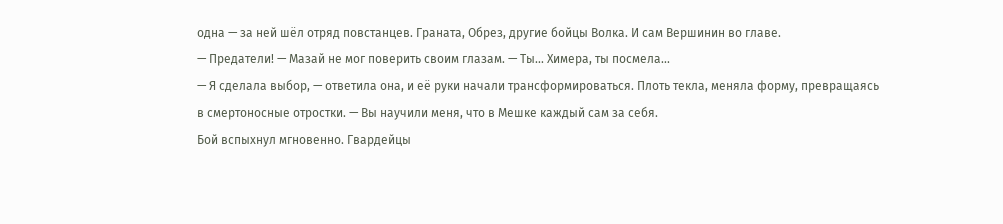одна — за ней шёл отряд повстанцев. Граната, Обрез, другие бойцы Волка. И сам Вершинин во главе.
— Предатели! — Мазай не мог поверить своим глазам. — Ты... Химера, ты посмела...
— Я сделала выбор, — ответила она, и её руки начали трансформироваться. Плоть текла, меняла форму, превращаясь в смертоносные отростки. — Вы научили меня, что в Мешке каждый сам за себя.
Бой вспыхнул мгновенно. Гвардейцы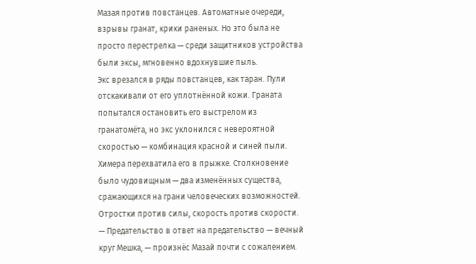Мазая против повстанцев. Автоматные очереди, взрывы гранат, крики раненых. Но это была не просто перестрелка — среди защитников устройства были эксы, мгновенно вдохнувшие пыль.
Экс врезался в ряды повстанцев, как таран. Пули отскакивали от его уплотнённой кожи. Граната попытался остановить его выстрелом из гранатомёта, но экс уклонился с невероятной скоростью — комбинация красной и синей пыли.
Химера перехватила его в прыжке. Столкновение было чудовищным — два изменённых существа, сражающихся на грани человеческих возможностей. Отростки против силы, скорость против скорости.
— Предательство в ответ на предательство — вечный круг Мешка, — произнёс Мазай почти с сожалением.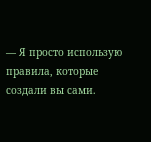— Я просто использую правила, которые создали вы сами.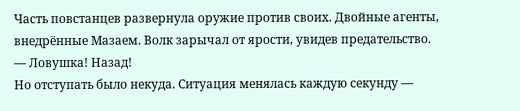Часть повстанцев развернула оружие против своих. Двойные агенты, внедрённые Мазаем. Волк зарычал от ярости, увидев предательство.
— Ловушка! Назад!
Но отступать было некуда. Ситуация менялась каждую секунду —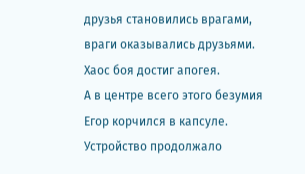друзья становились врагами, враги оказывались друзьями. Хаос боя достиг апогея.
А в центре всего этого безумия Егор корчился в капсуле. Устройство продолжало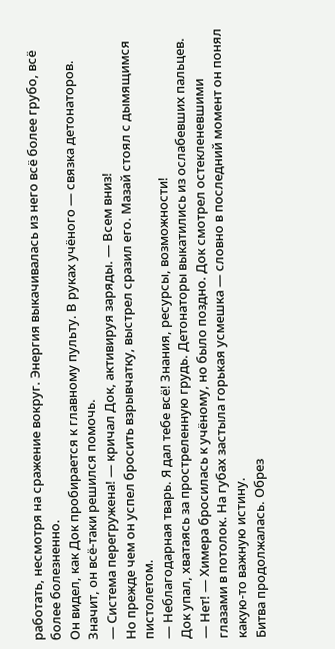работать, несмотря на сражение вокруг. Энергия выкачивалась из него всё более грубо, всё более болезненно.
Он видел, как Док пробирается к главному пульту. В руках учёного — связка детонаторов. Значит, он всё-таки решился помочь.
— Система перегружена! — кричал Док, активируя заряды. — Всем вниз!
Но прежде чем он успел бросить взрывчатку, выстрел сразил его. Мазай стоял с дымящимся пистолетом.
— Неблагодарная тварь. Я дал тебе всё! Знания, ресурсы, возможности!
Док упал, хватаясь за простреленную грудь. Детонаторы выкатились из ослабевших пальцев.
— Нет! — Химера бросилась к учёному, но было поздно. Док смотрел остекленевшими глазами в потолок. На губах застыла горькая усмешка — словно в последний момент он понял какую-то важную истину.
Битва продолжалась. Обрез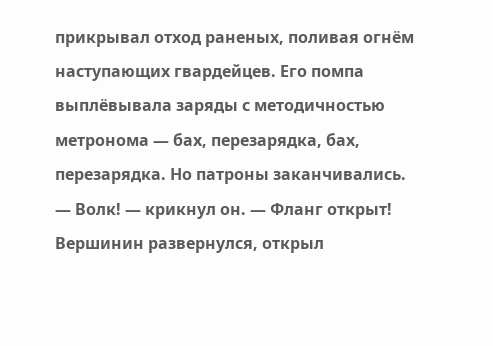прикрывал отход раненых, поливая огнём наступающих гвардейцев. Его помпа выплёвывала заряды с методичностью метронома — бах, перезарядка, бах, перезарядка. Но патроны заканчивались.
— Волк! — крикнул он. — Фланг открыт!
Вершинин развернулся, открыл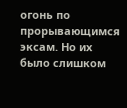огонь по прорывающимся эксам. Но их было слишком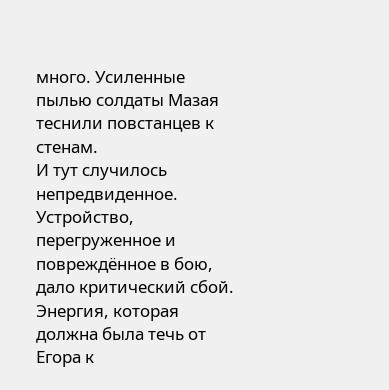много. Усиленные пылью солдаты Мазая теснили повстанцев к стенам.
И тут случилось непредвиденное.
Устройство, перегруженное и повреждённое в бою, дало критический сбой. Энергия, которая должна была течь от Егора к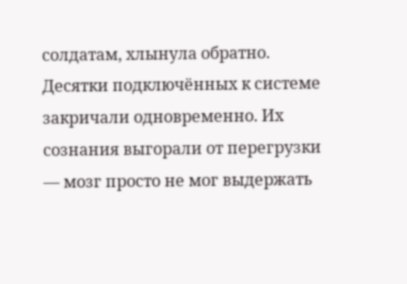солдатам, хлынула обратно.
Десятки подключённых к системе закричали одновременно. Их сознания выгорали от перегрузки — мозг просто не мог выдержать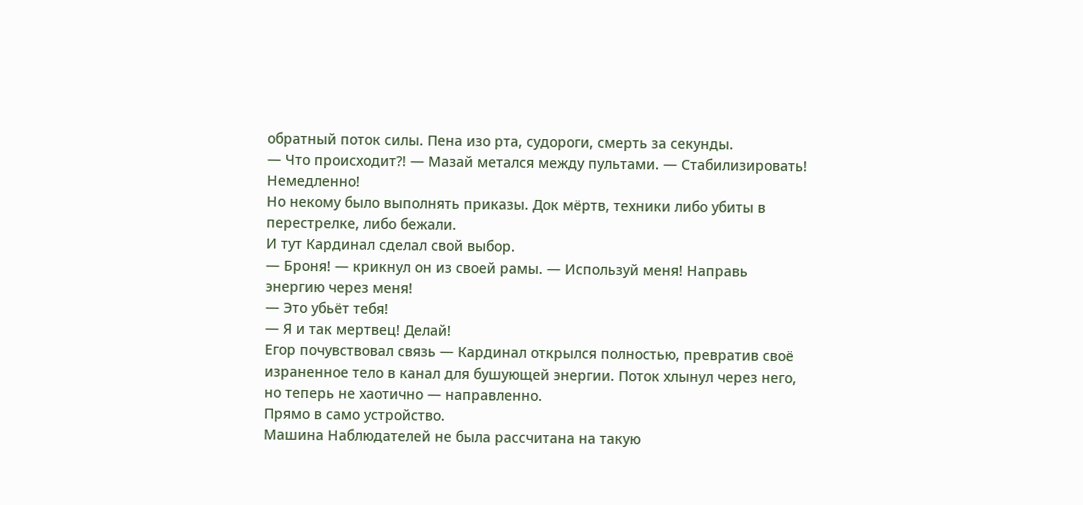обратный поток силы. Пена изо рта, судороги, смерть за секунды.
— Что происходит?! — Мазай метался между пультами. — Стабилизировать! Немедленно!
Но некому было выполнять приказы. Док мёртв, техники либо убиты в перестрелке, либо бежали.
И тут Кардинал сделал свой выбор.
— Броня! — крикнул он из своей рамы. — Используй меня! Направь энергию через меня!
— Это убьёт тебя!
— Я и так мертвец! Делай!
Егор почувствовал связь — Кардинал открылся полностью, превратив своё израненное тело в канал для бушующей энергии. Поток хлынул через него, но теперь не хаотично — направленно.
Прямо в само устройство.
Машина Наблюдателей не была рассчитана на такую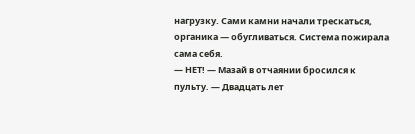нагрузку. Сами камни начали трескаться, органика — обугливаться. Система пожирала сама себя.
— НЕТ! — Мазай в отчаянии бросился к пульту. — Двадцать лет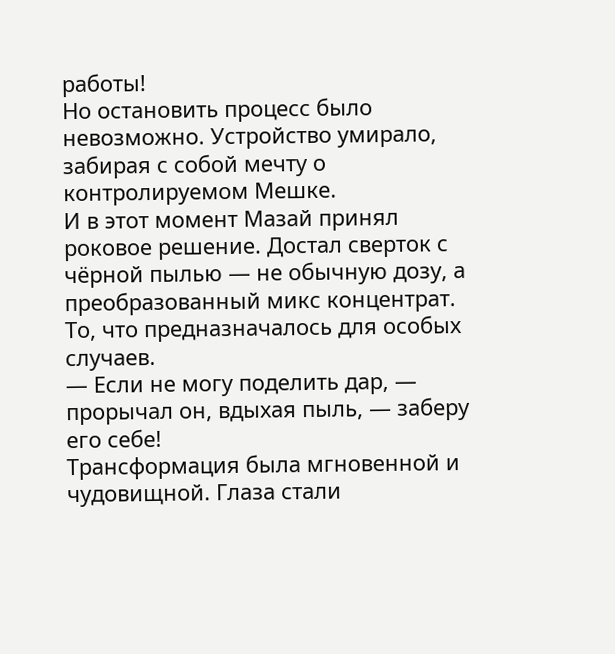работы!
Но остановить процесс было невозможно. Устройство умирало, забирая с собой мечту о контролируемом Мешке.
И в этот момент Мазай принял роковое решение. Достал сверток с чёрной пылью — не обычную дозу, а преобразованный микс концентрат. То, что предназначалось для особых случаев.
— Если не могу поделить дар, — прорычал он, вдыхая пыль, — заберу его себе!
Трансформация была мгновенной и чудовищной. Глаза стали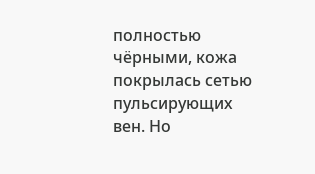полностью чёрными, кожа покрылась сетью пульсирующих вен. Но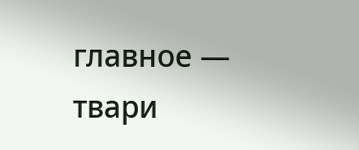главное — твари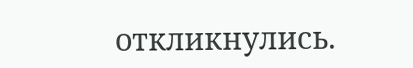откликнулись.